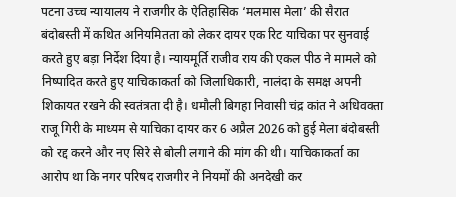पटना उच्च न्यायालय ने राजगीर के ऐतिहासिक ‘मलमास मेला’ की सैरात बंदोबस्ती में कथित अनियमितता को लेकर दायर एक रिट याचिका पर सुनवाई करते हुए बड़ा निर्देश दिया है। न्यायमूर्ति राजीव राय की एकल पीठ ने मामले को निष्पादित करते हुए याचिकाकर्ता को जिलाधिकारी, नालंदा के समक्ष अपनी शिकायत रखने की स्वतंत्रता दी है। धमौली बिगहा निवासी चंद्र कांत ने अधिवक्ता राजू गिरी के माध्यम से याचिका दायर कर 6 अप्रैल 2026 को हुई मेला बंदोबस्ती को रद्द करने और नए सिरे से बोली लगाने की मांग की थी। याचिकाकर्ता का आरोप था कि नगर परिषद राजगीर ने नियमों की अनदेखी कर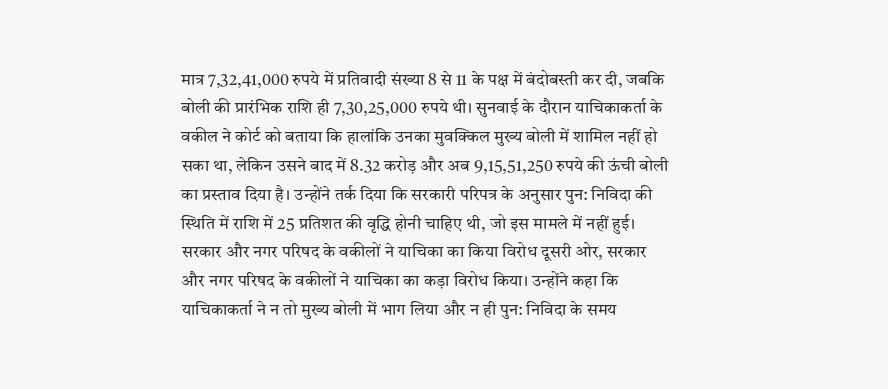मात्र 7,32,41,000 रुपये में प्रतिवादी संख्या 8 से 11 के पक्ष में बंदोबस्ती कर दी, जबकि बोली की प्रारंभिक राशि ही 7,30,25,000 रुपये थी। सुनवाई के दौरान याचिकाकर्ता के वकील ने कोर्ट को बताया कि हालांकि उनका मुवक्किल मुख्य बोली में शामिल नहीं हो सका था, लेकिन उसने बाद में 8.32 करोड़ और अब 9,15,51,250 रुपये की ऊंची बोली का प्रस्ताव दिया है। उन्होंने तर्क दिया कि सरकारी परिपत्र के अनुसार पुन: निविदा की स्थिति में राशि में 25 प्रतिशत की वृद्धि होनी चाहिए थी, जो इस मामले में नहीं हुई। सरकार और नगर परिषद के वकीलों ने याचिका का किया विरोध दूसरी ओर, सरकार और नगर परिषद के वकीलों ने याचिका का कड़ा विरोध किया। उन्होंने कहा कि याचिकाकर्ता ने न तो मुख्य बोली में भाग लिया और न ही पुन: निविदा के समय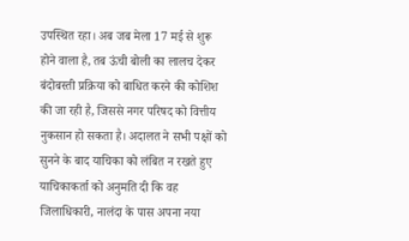उपस्थित रहा। अब जब मेला 17 मई से शुरू होने वाला है, तब ऊंची बोली का लालच देकर बंदोबस्ती प्रक्रिया को बाधित करने की कोशिश की जा रही है, जिससे नगर परिषद को वित्तीय नुकसान हो सकता है। अदालत ने सभी पक्षों को सुनने के बाद याचिका को लंबित न रखते हुए याचिकाकर्ता को अनुमति दी कि वह जिलाधिकारी, नालंदा के पास अपना नया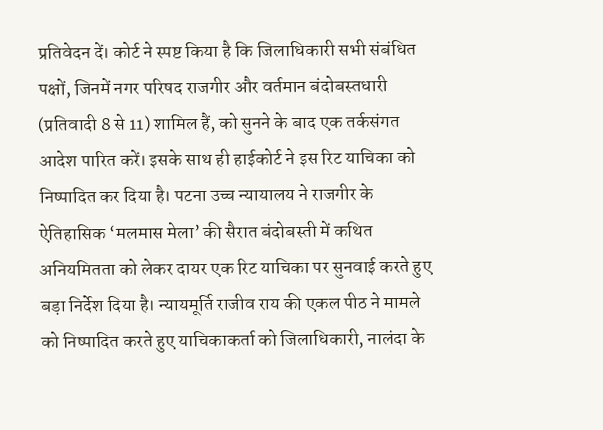प्रतिवेदन दें। कोर्ट ने स्पष्ट किया है कि जिलाधिकारी सभी संबंधित पक्षों, जिनमें नगर परिषद राजगीर और वर्तमान बंदोबस्तधारी (प्रतिवादी 8 से 11) शामिल हैं, को सुनने के बाद एक तर्कसंगत आदेश पारित करें। इसके साथ ही हाईकोर्ट ने इस रिट याचिका को निष्पादित कर दिया है। पटना उच्च न्यायालय ने राजगीर के ऐतिहासिक ‘मलमास मेला’ की सैरात बंदोबस्ती में कथित अनियमितता को लेकर दायर एक रिट याचिका पर सुनवाई करते हुए बड़ा निर्देश दिया है। न्यायमूर्ति राजीव राय की एकल पीठ ने मामले को निष्पादित करते हुए याचिकाकर्ता को जिलाधिकारी, नालंदा के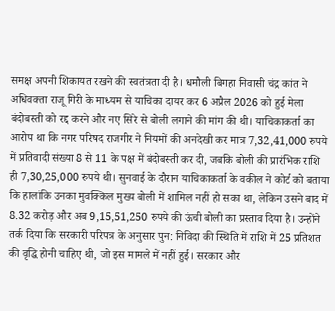समक्ष अपनी शिकायत रखने की स्वतंत्रता दी है। धमौली बिगहा निवासी चंद्र कांत ने अधिवक्ता राजू गिरी के माध्यम से याचिका दायर कर 6 अप्रैल 2026 को हुई मेला बंदोबस्ती को रद्द करने और नए सिरे से बोली लगाने की मांग की थी। याचिकाकर्ता का आरोप था कि नगर परिषद राजगीर ने नियमों की अनदेखी कर मात्र 7,32,41,000 रुपये में प्रतिवादी संख्या 8 से 11 के पक्ष में बंदोबस्ती कर दी, जबकि बोली की प्रारंभिक राशि ही 7,30,25,000 रुपये थी। सुनवाई के दौरान याचिकाकर्ता के वकील ने कोर्ट को बताया कि हालांकि उनका मुवक्किल मुख्य बोली में शामिल नहीं हो सका था, लेकिन उसने बाद में 8.32 करोड़ और अब 9,15,51,250 रुपये की ऊंची बोली का प्रस्ताव दिया है। उन्होंने तर्क दिया कि सरकारी परिपत्र के अनुसार पुन: निविदा की स्थिति में राशि में 25 प्रतिशत की वृद्धि होनी चाहिए थी, जो इस मामले में नहीं हुई। सरकार और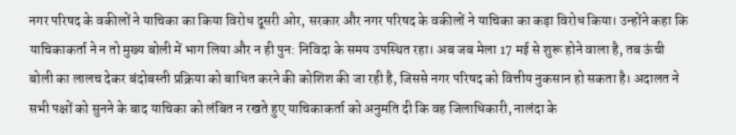नगर परिषद के वकीलों ने याचिका का किया विरोध दूसरी ओर, सरकार और नगर परिषद के वकीलों ने याचिका का कड़ा विरोध किया। उन्होंने कहा कि याचिकाकर्ता ने न तो मुख्य बोली में भाग लिया और न ही पुन: निविदा के समय उपस्थित रहा। अब जब मेला 17 मई से शुरू होने वाला है, तब ऊंची बोली का लालच देकर बंदोबस्ती प्रक्रिया को बाधित करने की कोशिश की जा रही है, जिससे नगर परिषद को वित्तीय नुकसान हो सकता है। अदालत ने सभी पक्षों को सुनने के बाद याचिका को लंबित न रखते हुए याचिकाकर्ता को अनुमति दी कि वह जिलाधिकारी, नालंदा के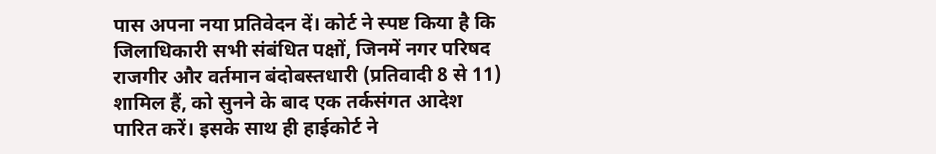पास अपना नया प्रतिवेदन दें। कोर्ट ने स्पष्ट किया है कि जिलाधिकारी सभी संबंधित पक्षों, जिनमें नगर परिषद राजगीर और वर्तमान बंदोबस्तधारी (प्रतिवादी 8 से 11) शामिल हैं, को सुनने के बाद एक तर्कसंगत आदेश पारित करें। इसके साथ ही हाईकोर्ट ने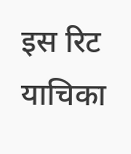इस रिट याचिका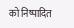को निष्पादित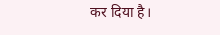कर दिया है।